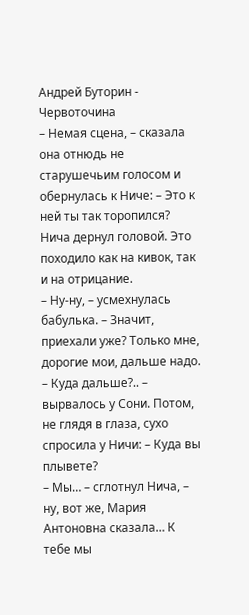Андрей Буторин - Червоточина
– Немая сцена, – сказала она отнюдь не старушечьим голосом и обернулась к Ниче: – Это к ней ты так торопился?
Нича дернул головой. Это походило как на кивок, так и на отрицание.
– Ну-ну, – усмехнулась бабулька. – Значит, приехали уже? Только мне, дорогие мои, дальше надо.
– Куда дальше?.. – вырвалось у Сони. Потом, не глядя в глаза, сухо спросила у Ничи: – Куда вы плывете?
– Мы… – сглотнул Нича, – ну, вот же, Мария Антоновна сказала… К тебе мы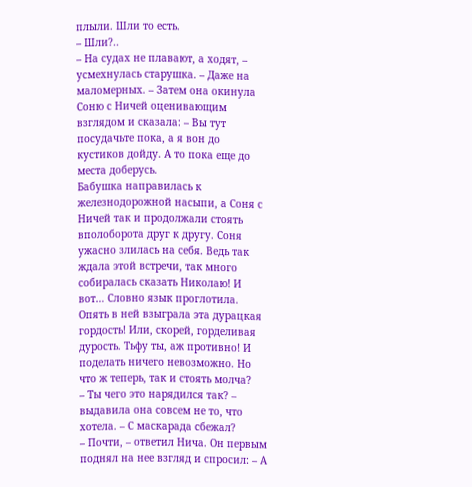плыли. Шли то есть.
– Шли?..
– На судах не плавают, а ходят, – усмехнулась старушка. – Даже на маломерных. – Затем она окинула Соню с Ничей оценивающим взглядом и сказала: – Вы тут посудачьте пока, а я вон до кустиков дойду. А то пока еще до места доберусь.
Бабушка направилась к железнодорожной насыпи, а Соня с Ничей так и продолжали стоять вполоборота друг к другу. Соня ужасно злилась на себя. Ведь так ждала этой встречи, так много собиралась сказать Николаю! И вот… Словно язык проглотила. Опять в ней взыграла эта дурацкая гордость! Или, скорей, горделивая дурость. Тьфу ты, аж противно! И поделать ничего невозможно. Но что ж теперь, так и стоять молча?
– Ты чего это нарядился так? – выдавила она совсем не то, что хотела. – С маскарада сбежал?
– Почти, – ответил Нича. Он первым поднял на нее взгляд и спросил: – А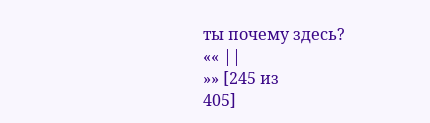ты почему здесь?
«« ||
»» [245 из
405]